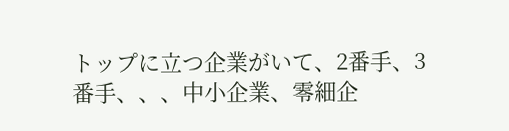トップに立つ企業がいて、2番手、3番手、、、中小企業、零細企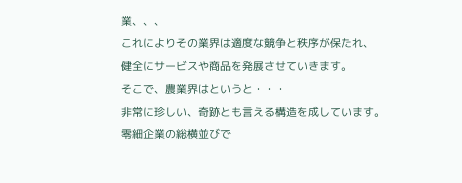業、、、
これによりその業界は適度な競争と秩序が保たれ、
健全にサービスや商品を発展させていきます。
そこで、農業界はというと・・・
非常に珍しい、奇跡とも言える構造を成しています。
零細企業の総横並びで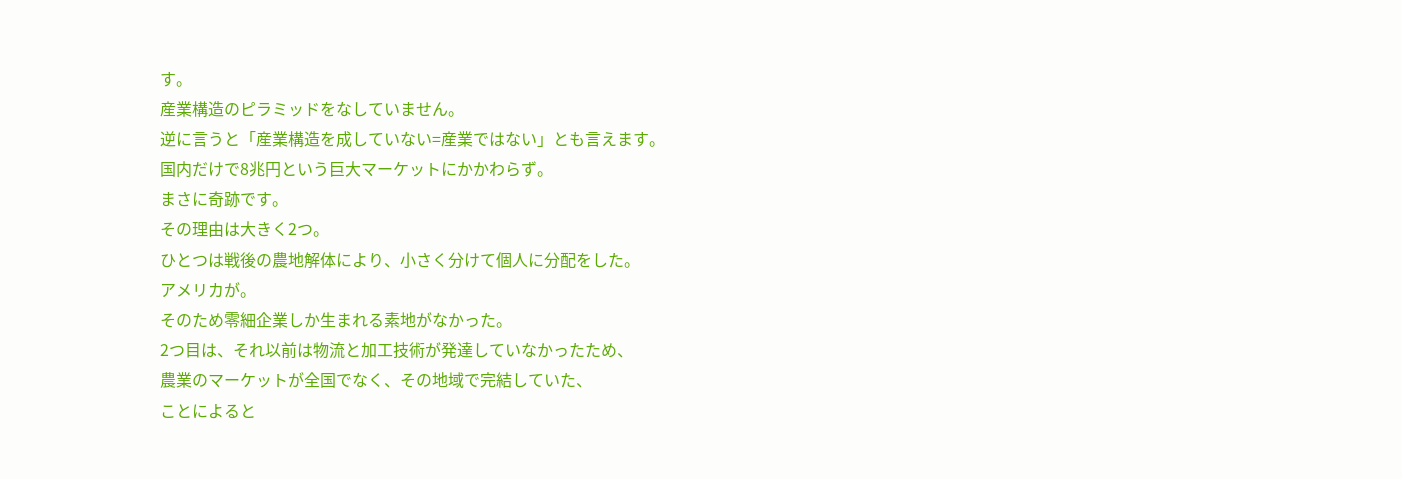す。
産業構造のピラミッドをなしていません。
逆に言うと「産業構造を成していない=産業ではない」とも言えます。
国内だけで8兆円という巨大マーケットにかかわらず。
まさに奇跡です。
その理由は大きく2つ。
ひとつは戦後の農地解体により、小さく分けて個人に分配をした。
アメリカが。
そのため零細企業しか生まれる素地がなかった。
2つ目は、それ以前は物流と加工技術が発達していなかったため、
農業のマーケットが全国でなく、その地域で完結していた、
ことによると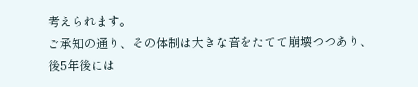考えられます。
ご承知の通り、その体制は大きな音をたてて崩壊つつあり、
後5年後には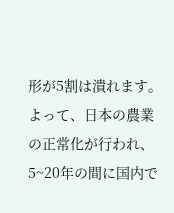形が5割は潰れます。
よって、日本の農業の正常化が行われ、
5~20年の間に国内で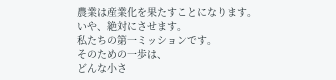農業は産業化を果たすことになります。
いや、絶対にさせます。
私たちの第一ミッションです。
そのための一歩は、
どんな小さ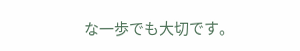な一歩でも大切です。